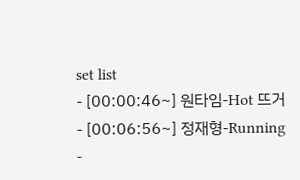set list
- [00:00:46~] 원타임-Hot 뜨거
- [00:06:56~] 정재형-Running
-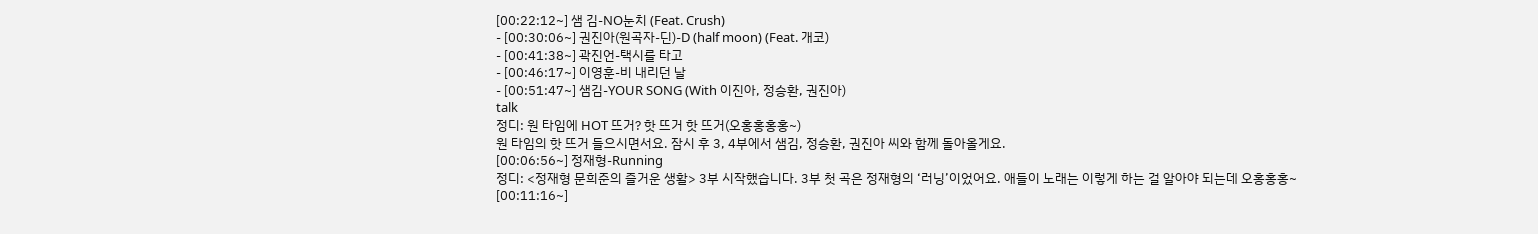[00:22:12~] 샘 김-NO눈치 (Feat. Crush)
- [00:30:06~] 권진아(원곡자-딘)-D (half moon) (Feat. 개코)
- [00:41:38~] 곽진언-택시를 타고
- [00:46:17~] 이영훈-비 내리던 날
- [00:51:47~] 샘김-YOUR SONG (With 이진아, 정승환, 권진아)
talk
정디: 원 타임에 HOT 뜨거? 핫 뜨거 핫 뜨거(오홍홍홍홍~)
원 타임의 핫 뜨거 들으시면서요. 잠시 후 3, 4부에서 샘김, 정승환, 권진아 씨와 함께 돌아올게요.
[00:06:56~] 정재형-Running
정디: <정재형 문희준의 즐거운 생활> 3부 시작했습니다. 3부 첫 곡은 정재형의 ‘러닝’이었어요. 애들이 노래는 이렇게 하는 걸 알아야 되는데 오홍홍홍~
[00:11:16~]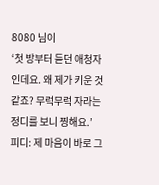8080 님이
‘첫 방부터 듣던 애청자인데요. 왜 제가 키운 것 같죠? 무럭무럭 자라는 정디를 보니 찡해요.’
피디: 제 마음이 바로 그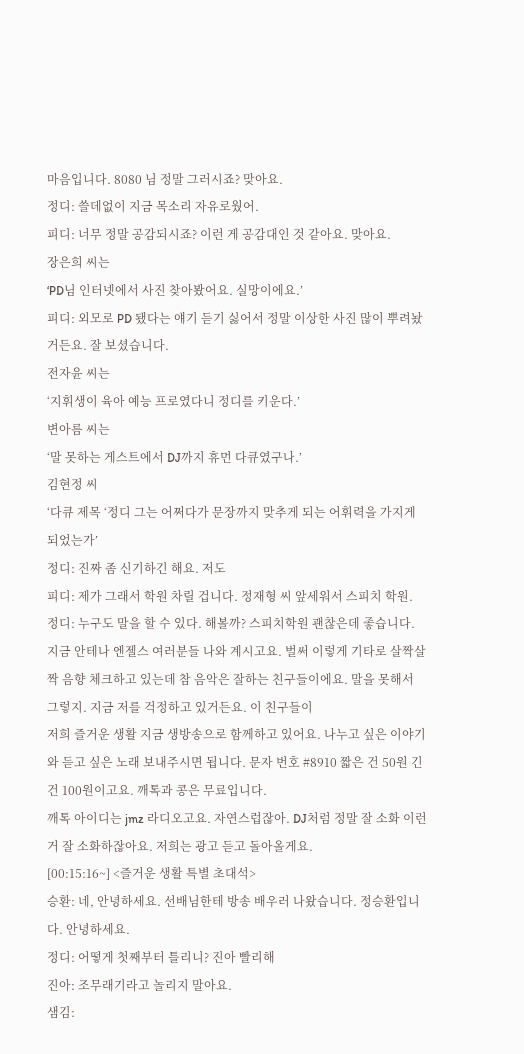마음입니다. 8080 님 정말 그러시죠? 맞아요.
정디: 쓸데없이 지금 목소리 자유로웠어.
피디: 너무 정말 공감되시죠? 이런 게 공감대인 것 같아요. 맞아요.
장은희 씨는
‘PD님 인터넷에서 사진 찾아봤어요. 실망이에요.’
피디: 외모로 PD 됐다는 얘기 듣기 싫어서 정말 이상한 사진 많이 뿌려놨거든요. 잘 보셨습니다.
전자윤 씨는
‘지휘생이 육아 예능 프로였다니 정디를 키운다.’
변아름 씨는
‘말 못하는 게스트에서 DJ까지 휴먼 다큐였구나.’
김현정 씨
‘다큐 제목 ‘정디 그는 어쩌다가 문장까지 맞추게 되는 어휘력을 가지게 되었는가’
정디: 진짜 좀 신기하긴 해요. 저도
피디: 제가 그래서 학원 차릴 겁니다. 정재형 씨 앞세워서 스피치 학원.
정디: 누구도 말을 할 수 있다. 해볼까? 스피치학원 괜찮은데 좋습니다.
지금 안테나 엔젤스 여러분들 나와 계시고요. 벌써 이렇게 기타로 살짝살짝 음향 체크하고 있는데 참 음악은 잘하는 친구들이에요. 말을 못해서 그렇지. 지금 저를 걱정하고 있거든요. 이 친구들이
저희 즐거운 생활 지금 생방송으로 함께하고 있어요. 나누고 싶은 이야기와 듣고 싶은 노래 보내주시면 됩니다. 문자 번호 #8910 짧은 건 50원 긴 건 100원이고요. 깨톡과 콩은 무료입니다.
깨톡 아이디는 jmz 라디오고요. 자연스럽잖아. DJ처럼 정말 잘 소화 이런 거 잘 소화하잖아요. 저희는 광고 듣고 돌아올게요.
[00:15:16~] <즐거운 생활 특별 초대석>
승환: 네, 안녕하세요. 선배님한테 방송 배우러 나왔습니다. 정승환입니다. 안녕하세요.
정디: 어떻게 첫째부터 틀리니? 진아 빨리해
진아: 조무래기라고 놀리지 말아요.
샘김: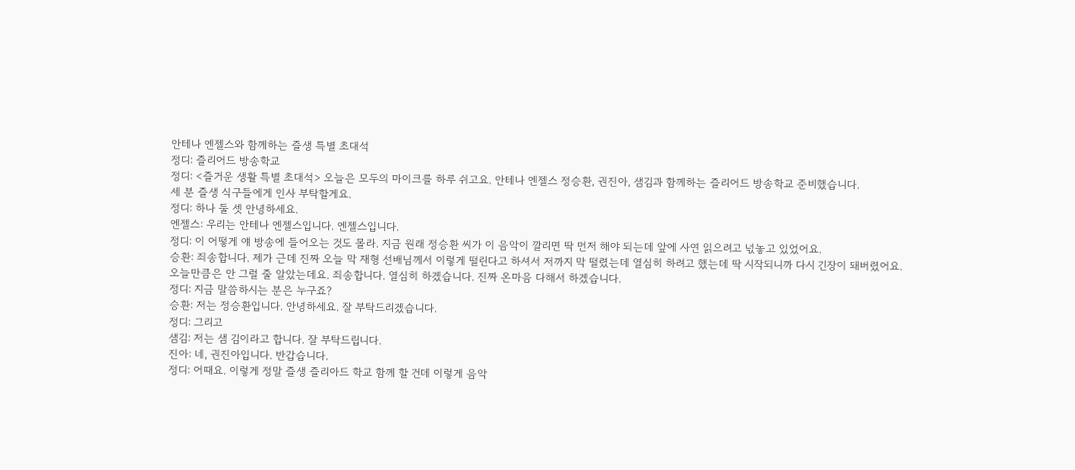안테나 엔젤스와 함께하는 즐생 특별 초대석
정디: 즐리어드 방송학교
정디: <즐거운 생활 특별 초대석> 오늘은 모두의 마이크를 하루 쉬고요. 안테나 엔젤스 정승환, 권진아, 샘김과 함께하는 즐리어드 방송학교 준비했습니다.
세 분 즐생 식구들에게 인사 부탁할게요.
정디: 하나 둘 셋 안녕하세요.
엔젤스: 우리는 안테나 엔젤스입니다. 엔젤스입니다.
정디: 이 어떻게 얘 방송에 들어오는 것도 몰라. 지금 원래 정승환 씨가 이 음악이 깔리면 딱 먼저 해야 되는데 앞에 사연 읽으려고 넋놓고 있었어요.
승환: 죄송합니다. 제가 근데 진짜 오늘 막 재형 선배님께서 이렇게 떨린다고 하셔서 저까지 막 떨렸는데 열심히 하려고 했는데 딱 시작되니까 다시 긴장이 돼버렸어요.
오늘만큼은 안 그럴 줄 알았는데요. 죄송합니다. 열심히 하겠습니다. 진짜 온마음 다해서 하겠습니다.
정디: 지금 말씀하시는 분은 누구죠?
승환: 저는 정승환입니다. 안녕하세요. 잘 부탁드리겠습니다.
정디: 그리고
샘김: 저는 샘 김이라고 합니다. 잘 부탁드립니다.
진아: 네, 권진아입니다. 반갑습니다.
정디: 어때요. 이렇게 정말 즐생 즐리아드 학교 함께 할 건데 이렇게 음악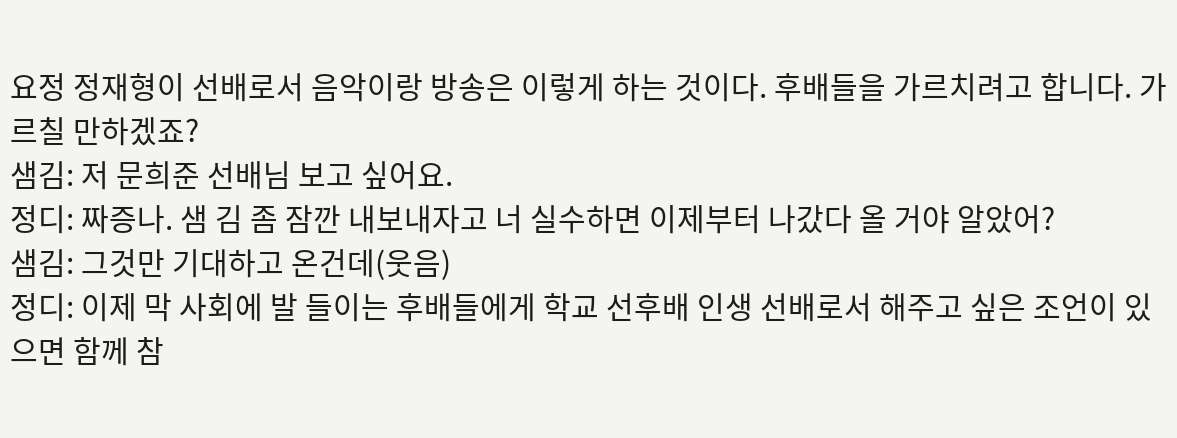요정 정재형이 선배로서 음악이랑 방송은 이렇게 하는 것이다. 후배들을 가르치려고 합니다. 가르칠 만하겠죠?
샘김: 저 문희준 선배님 보고 싶어요.
정디: 짜증나. 샘 김 좀 잠깐 내보내자고 너 실수하면 이제부터 나갔다 올 거야 알았어?
샘김: 그것만 기대하고 온건데(웃음)
정디: 이제 막 사회에 발 들이는 후배들에게 학교 선후배 인생 선배로서 해주고 싶은 조언이 있으면 함께 참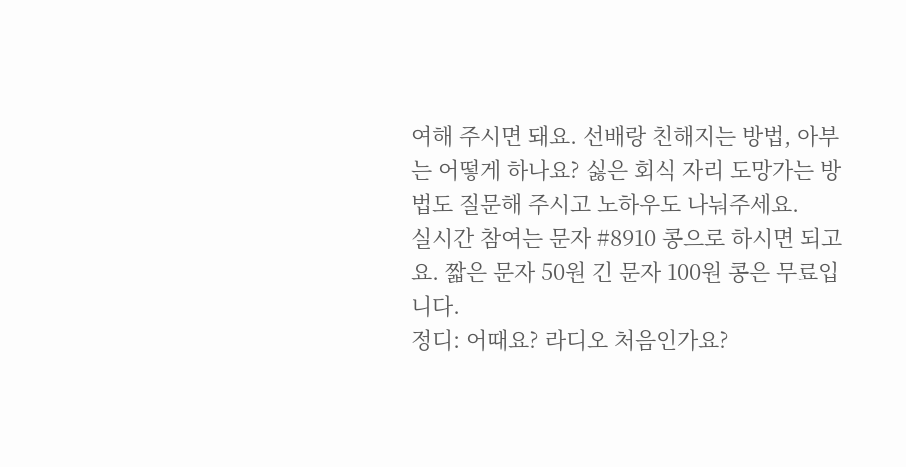여해 주시면 돼요. 선배랑 친해지는 방법, 아부는 어떻게 하나요? 싫은 회식 자리 도망가는 방법도 질문해 주시고 노하우도 나눠주세요.
실시간 참여는 문자 #8910 콩으로 하시면 되고요. 짧은 문자 50원 긴 문자 100원 콩은 무료입니다.
정디: 어때요? 라디오 처음인가요?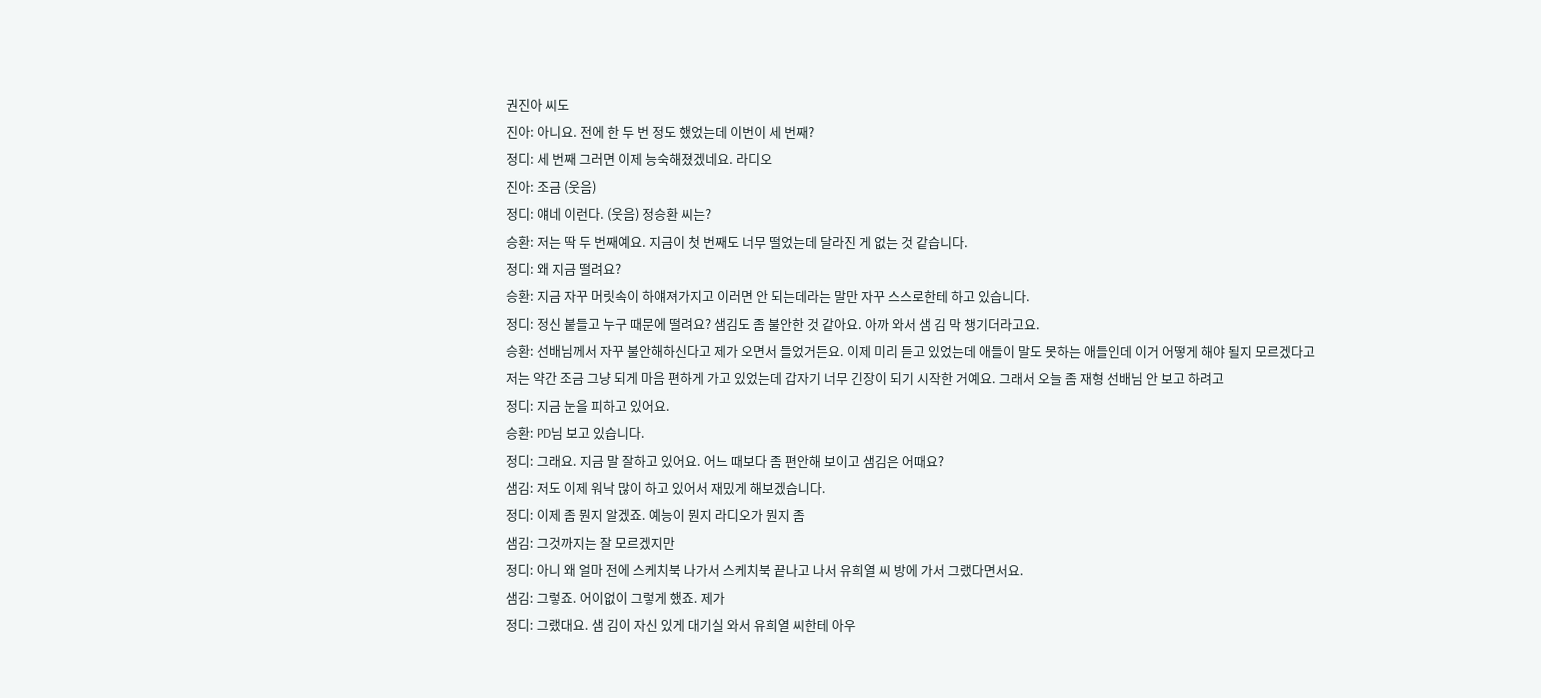권진아 씨도
진아: 아니요. 전에 한 두 번 정도 했었는데 이번이 세 번째?
정디: 세 번째 그러면 이제 능숙해졌겠네요. 라디오
진아: 조금 (웃음)
정디: 얘네 이런다. (웃음) 정승환 씨는?
승환: 저는 딱 두 번째예요. 지금이 첫 번째도 너무 떨었는데 달라진 게 없는 것 같습니다.
정디: 왜 지금 떨려요?
승환: 지금 자꾸 머릿속이 하얘져가지고 이러면 안 되는데라는 말만 자꾸 스스로한테 하고 있습니다.
정디: 정신 붙들고 누구 때문에 떨려요? 샘김도 좀 불안한 것 같아요. 아까 와서 샘 김 막 챙기더라고요.
승환: 선배님께서 자꾸 불안해하신다고 제가 오면서 들었거든요. 이제 미리 듣고 있었는데 애들이 말도 못하는 애들인데 이거 어떻게 해야 될지 모르겠다고
저는 약간 조금 그냥 되게 마음 편하게 가고 있었는데 갑자기 너무 긴장이 되기 시작한 거예요. 그래서 오늘 좀 재형 선배님 안 보고 하려고
정디: 지금 눈을 피하고 있어요.
승환: PD님 보고 있습니다.
정디: 그래요. 지금 말 잘하고 있어요. 어느 때보다 좀 편안해 보이고 샘김은 어때요?
샘김: 저도 이제 워낙 많이 하고 있어서 재밌게 해보겠습니다.
정디: 이제 좀 뭔지 알겠죠. 예능이 뭔지 라디오가 뭔지 좀
샘김: 그것까지는 잘 모르겠지만
정디: 아니 왜 얼마 전에 스케치북 나가서 스케치북 끝나고 나서 유희열 씨 방에 가서 그랬다면서요.
샘김: 그렇죠. 어이없이 그렇게 했죠. 제가
정디: 그랬대요. 샘 김이 자신 있게 대기실 와서 유희열 씨한테 아우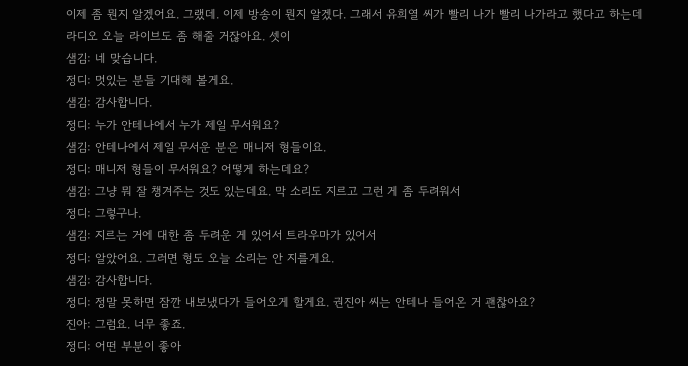이제 좀 뭔지 알겠어요. 그랬데. 이제 방송이 뭔지 알겠다. 그래서 유희열 씨가 빨리 나가 빨리 나가라고 했다고 하는데 라디오 오늘 라이브도 좀 해줄 거잖아요. 셋이
샘김: 네 맞습니다.
정디: 멋있는 분들 기대해 볼게요.
샘김: 감사합니다.
정디: 누가 안테나에서 누가 제일 무서워요?
샘김: 안테나에서 제일 무서운 분은 매니저 형들이요.
정디: 매니저 형들이 무서워요? 어떻게 하는데요?
샘김: 그냥 뭐 잘 챙겨주는 것도 있는데요. 막 소리도 지르고 그런 게 좀 두려워서
정디: 그렇구나.
샘김: 지르는 거에 대한 좀 두려운 게 있어서 트라우마가 있어서
정디: 알았어요. 그러면 형도 오늘 소리는 안 지를게요.
샘김: 감사합니다.
정디: 정말 못하면 잠깐 내보냈다가 들어오게 할게요. 권진아 씨는 안테나 들어온 거 괜찮아요?
진아: 그럼요. 너무 좋죠.
정디: 어떤 부분이 좋아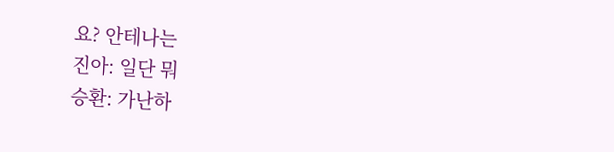요? 안테나는
진아: 일단 뭐
승환: 가난하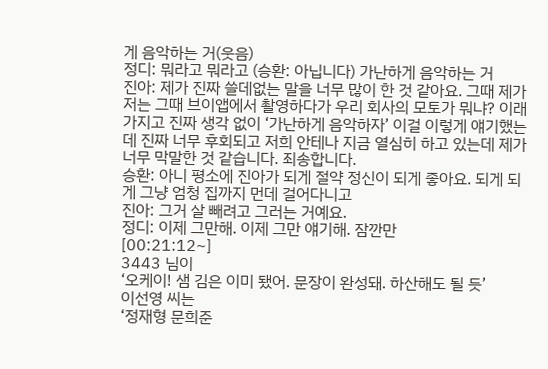게 음악하는 거(웃음)
정디: 뭐라고 뭐라고 (승환: 아닙니다) 가난하게 음악하는 거
진아: 제가 진짜 쓸데없는 말을 너무 많이 한 것 같아요. 그때 제가 저는 그때 브이앱에서 촬영하다가 우리 회사의 모토가 뭐냐? 이래가지고 진짜 생각 없이 ‘가난하게 음악하자’ 이걸 이렇게 얘기했는데 진짜 너무 후회되고 저희 안테나 지금 열심히 하고 있는데 제가 너무 막말한 것 같습니다. 죄송합니다.
승환: 아니 평소에 진아가 되게 절약 정신이 되게 좋아요. 되게 되게 그냥 엄청 집까지 먼데 걸어다니고
진아: 그거 살 빼려고 그러는 거예요.
정디: 이제 그만해. 이제 그만 얘기해. 잠깐만
[00:21:12~]
3443 님이
‘오케이! 샘 김은 이미 됐어. 문장이 완성돼. 하산해도 될 듯’
이선영 씨는
‘정재형 문희준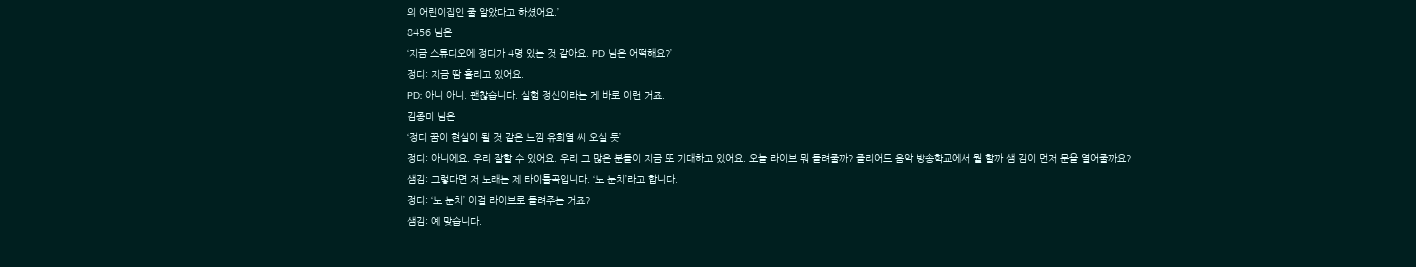의 어린이집인 줄 알았다고 하셨어요.’
8456 님은
‘지금 스튜디오에 정디가 4명 있는 것 같아요. PD 님은 어떡해요?’
정디: 지금 땀 흘리고 있어요.
PD: 아니 아니. 괜찮습니다. 실험 정신이라는 게 바로 이런 거죠.
김종미 님은
‘정디 꿈이 현실이 될 것 같은 느낌 유희열 씨 오실 듯’
정디: 아니에요. 우리 잘할 수 있어요. 우리 그 많은 분들이 지금 또 기대하고 있어요. 오늘 라이브 뭐 들려줄까? 즐리어드 음악 방송학교에서 뭘 할까 샘 김이 먼저 문을 열어줄까요?
샘김: 그렇다면 저 노래는 제 타이틀곡입니다. ‘노 눈치’라고 합니다.
정디: ‘노 눈치’ 이걸 라이브로 들려주는 거죠?
샘김: 예 맞습니다.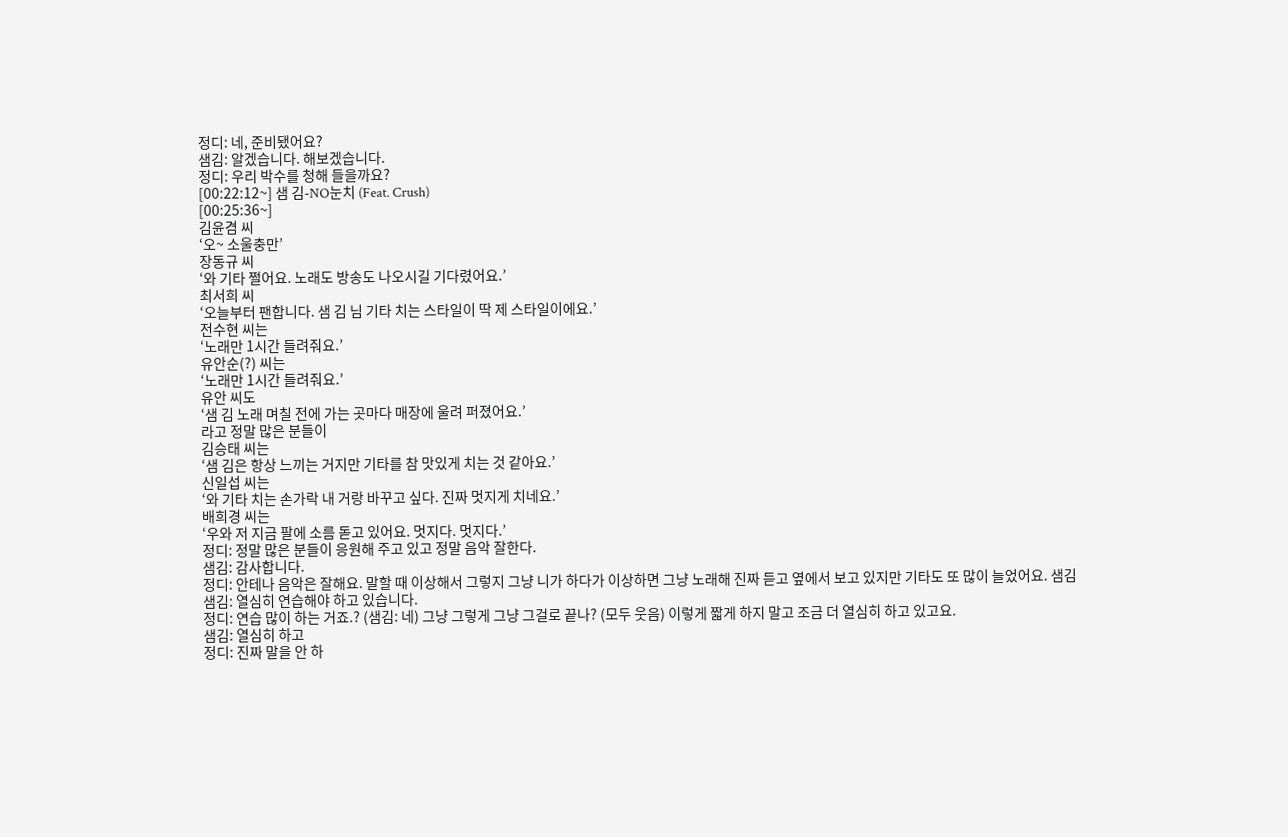정디: 네, 준비됐어요?
샘김: 알겠습니다. 해보겠습니다.
정디: 우리 박수를 청해 들을까요?
[00:22:12~] 샘 김-NO눈치 (Feat. Crush)
[00:25:36~]
김윤겸 씨
‘오~ 소울충만’
장동규 씨
‘와 기타 쩔어요. 노래도 방송도 나오시길 기다렸어요.’
최서희 씨
‘오늘부터 팬합니다. 샘 김 님 기타 치는 스타일이 딱 제 스타일이에요.’
전수현 씨는
‘노래만 1시간 들려줘요.’
유안순(?) 씨는
‘노래만 1시간 들려줘요.’
유안 씨도
‘샘 김 노래 며칠 전에 가는 곳마다 매장에 울려 퍼졌어요.’
라고 정말 많은 분들이
김승태 씨는
‘샘 김은 항상 느끼는 거지만 기타를 참 맛있게 치는 것 같아요.’
신일섭 씨는
‘와 기타 치는 손가락 내 거랑 바꾸고 싶다. 진짜 멋지게 치네요.’
배희경 씨는
‘우와 저 지금 팔에 소름 돋고 있어요. 멋지다. 멋지다.’
정디: 정말 많은 분들이 응원해 주고 있고 정말 음악 잘한다.
샘김: 감사합니다.
정디: 안테나 음악은 잘해요. 말할 때 이상해서 그렇지 그냥 니가 하다가 이상하면 그냥 노래해 진짜 듣고 옆에서 보고 있지만 기타도 또 많이 늘었어요. 샘김
샘김: 열심히 연습해야 하고 있습니다.
정디: 연습 많이 하는 거죠.? (샘김: 네) 그냥 그렇게 그냥 그걸로 끝나? (모두 웃음) 이렇게 짧게 하지 말고 조금 더 열심히 하고 있고요.
샘김: 열심히 하고
정디: 진짜 말을 안 하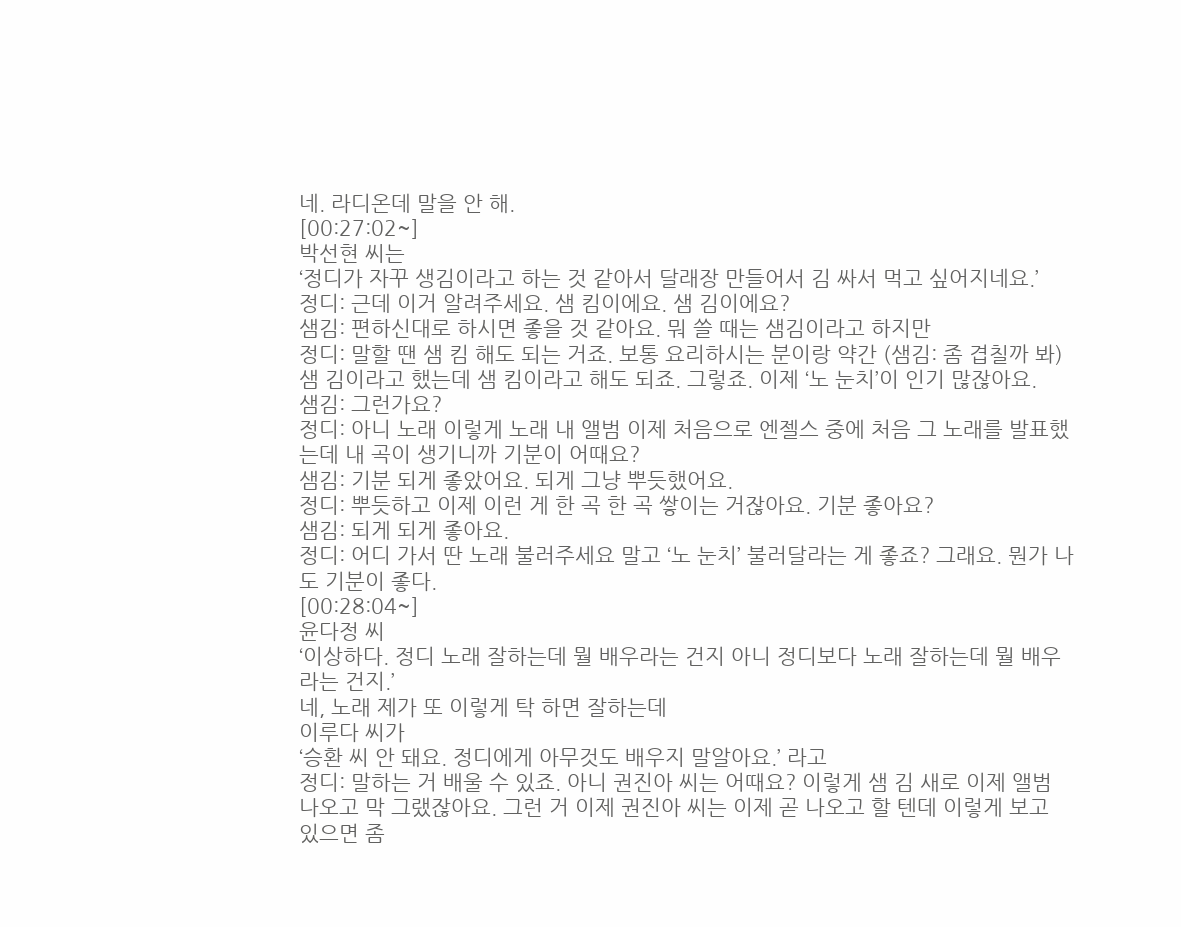네. 라디온데 말을 안 해.
[00:27:02~]
박선현 씨는
‘정디가 자꾸 생김이라고 하는 것 같아서 달래장 만들어서 김 싸서 먹고 싶어지네요.’
정디: 근데 이거 알려주세요. 샘 킴이에요. 샘 김이에요?
샘김: 편하신대로 하시면 좋을 것 같아요. 뭐 쓸 때는 샘김이라고 하지만
정디: 말할 땐 샘 킴 해도 되는 거죠. 보통 요리하시는 분이랑 약간 (샘김: 좀 겹칠까 봐) 샘 김이라고 했는데 샘 킴이라고 해도 되죠. 그렇죠. 이제 ‘노 눈치’이 인기 많잖아요.
샘김: 그런가요?
정디: 아니 노래 이렇게 노래 내 앨범 이제 처음으로 엔젤스 중에 처음 그 노래를 발표했는데 내 곡이 생기니까 기분이 어때요?
샘김: 기분 되게 좋았어요. 되게 그냥 뿌듯했어요.
정디: 뿌듯하고 이제 이런 게 한 곡 한 곡 쌓이는 거잖아요. 기분 좋아요?
샘김: 되게 되게 좋아요.
정디: 어디 가서 딴 노래 불러주세요 말고 ‘노 눈치’ 불러달라는 게 좋죠? 그래요. 뭔가 나도 기분이 좋다.
[00:28:04~]
윤다정 씨
‘이상하다. 정디 노래 잘하는데 뭘 배우라는 건지 아니 정디보다 노래 잘하는데 뭘 배우라는 건지.’
네, 노래 제가 또 이렇게 탁 하면 잘하는데
이루다 씨가
‘승환 씨 안 돼요. 정디에게 아무것도 배우지 말알아요.’ 라고
정디: 말하는 거 배울 수 있죠. 아니 권진아 씨는 어때요? 이렇게 샘 김 새로 이제 앨범 나오고 막 그랬잖아요. 그런 거 이제 권진아 씨는 이제 곧 나오고 할 텐데 이렇게 보고 있으면 좀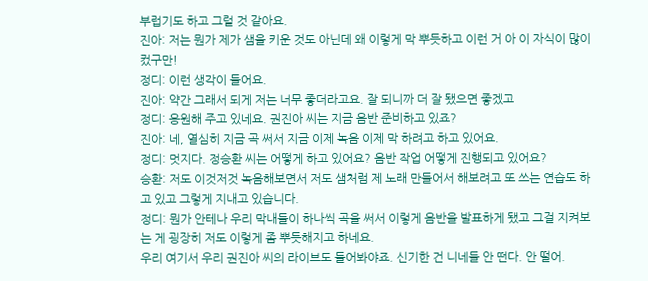부럽기도 하고 그럴 것 같아요.
진아: 저는 뭔가 제가 샘을 키운 것도 아닌데 왜 이렇게 막 뿌듯하고 이런 거 아 이 자식이 많이 컸구만!
정디: 이런 생각이 들어요.
진아: 약간 그래서 되게 저는 너무 좋더라고요. 잘 되니까 더 잘 됐으면 좋겠고
정디: 응원해 주고 있네요. 권진아 씨는 지금 음반 준비하고 있죠?
진아: 네, 열심히 지금 곡 써서 지금 이제 녹음 이제 막 하려고 하고 있어요.
정디: 멋지다. 정승환 씨는 어떻게 하고 있어요? 음반 작업 어떻게 진행되고 있어요?
승환: 저도 이것저것 녹음해보면서 저도 샘처럼 제 노래 만들어서 해보려고 또 쓰는 연습도 하고 있고 그렇게 지내고 있습니다.
정디: 뭔가 안테나 우리 막내들이 하나씩 곡을 써서 이렇게 음반을 발표하게 됐고 그걸 지켜보는 게 굉장히 저도 이렇게 좀 뿌듯해지고 하네요.
우리 여기서 우리 권진아 씨의 라이브도 들어봐야죠. 신기한 건 니네들 안 떤다. 안 떨어.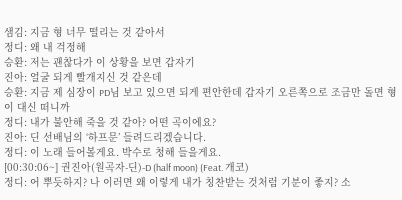샘김: 지금 형 너무 떨리는 것 같아서
정디: 왜 내 걱정해
승환: 저는 괜찮다가 이 상황을 보면 갑자기
진아: 얼굴 되게 빨개지신 것 같은데
승환: 지금 제 심장이 PD님 보고 있으면 되게 편안한데 갑자기 오른쪽으로 조금만 돌면 형이 대신 떠니까
정디: 내가 불안해 죽을 것 같아? 어떤 곡이에요?
진아: 딘 선배님의 ‘하프문’ 들려드리겠습니다.
정디: 이 노래 들어볼게요. 박수로 청해 들을게요.
[00:30:06~] 권진아(원곡자-딘)-D (half moon) (Feat. 개코)
정디: 어 뿌듯하지? 나 이러면 왜 이렇게 내가 칭찬받는 것처럼 기분이 좋지? 소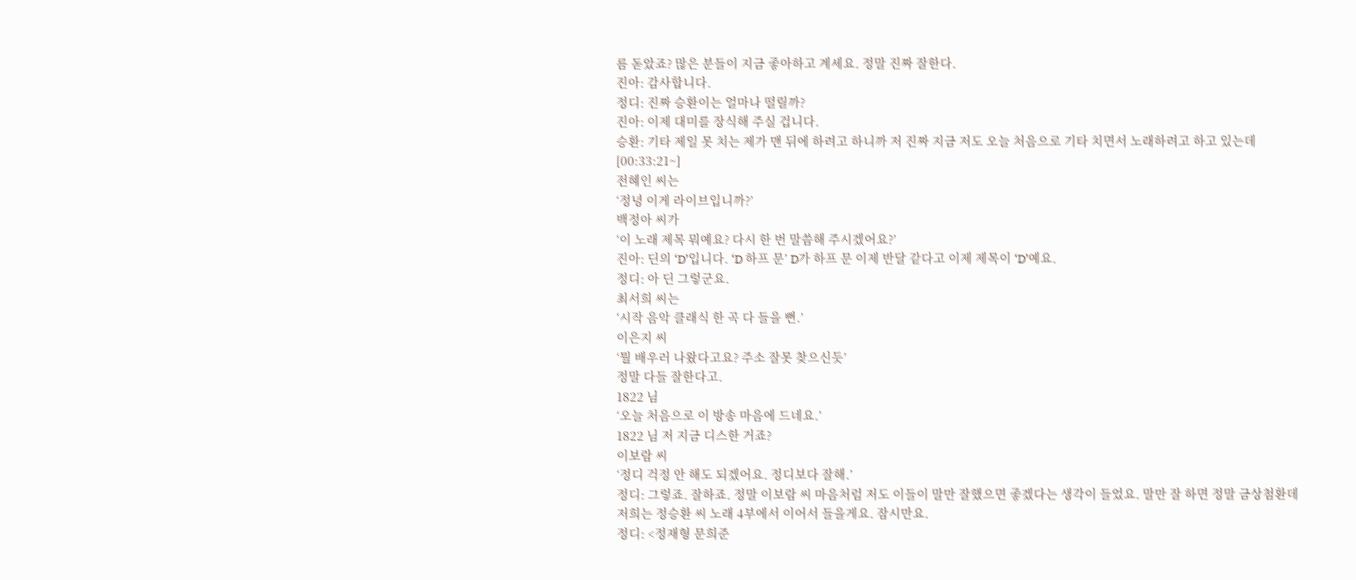름 돋았죠? 많은 분들이 지금 좋아하고 계세요. 정말 진짜 잘한다.
진아: 감사합니다.
정디: 진짜 승환이는 얼마나 떨릴까?
진아: 이제 대미를 장식해 주실 겁니다.
승환: 기타 제일 못 치는 제가 맨 뒤에 하려고 하니까 저 진짜 지금 저도 오늘 처음으로 기타 치면서 노래하려고 하고 있는데
[00:33:21~]
전혜인 씨는
‘정녕 이게 라이브입니까?’
백정아 씨가
‘이 노래 제목 뭐예요? 다시 한 번 말씀해 주시겠어요?’
진아: 딘의 ‘D’입니다. ‘D 하프 문’ D가 하프 문 이제 반달 같다고 이제 제목이 ‘D’예요.
정디: 아 딘 그렇군요.
최서희 씨는
‘시작 음악 클래식 한 곡 다 들을 뻔.’
이은지 씨
‘뭘 배우러 나왔다고요? 주소 잘못 찾으신듯’
정말 다들 잘한다고.
1822 님
‘오늘 처음으로 이 방송 마음에 드네요.’
1822 님 저 지금 디스한 거죠?
이보람 씨
‘정디 걱정 안 해도 되겠어요. 정디보다 잘해.’
정디: 그렇죠. 잘하죠. 정말 이보람 씨 마음처럼 저도 이들이 말만 잘했으면 좋겠다는 생각이 들었요. 말만 잘 하면 정말 금상첨환데
저희는 정승환 씨 노래 4부에서 이어서 들을게요. 잠시만요.
정디: <정재형 문희준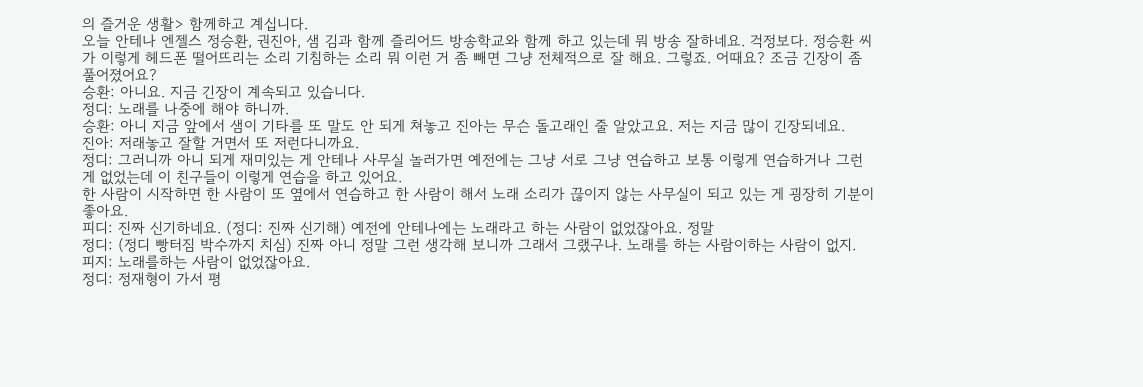의 즐거운 생활> 함께하고 계십니다.
오늘 안테나 엔젤스 정승환, 권진아, 샘 김과 함께 즐리어드 방송학교와 함께 하고 있는데 뭐 방송 잘하네요. 걱정보다. 정승환 씨가 이렇게 헤드폰 떨어뜨리는 소리 기침하는 소리 뭐 이런 거 좀 빼면 그냥 전체적으로 잘 해요. 그렇죠. 어때요? 조금 긴장이 좀 풀어졌어요?
승환: 아니요. 지금 긴장이 계속되고 있습니다.
정디: 노래를 나중에 해야 하니까.
승환: 아니 지금 앞에서 샘이 기타를 또 말도 안 되게 쳐놓고 진아는 무슨 돌고래인 줄 알았고요. 저는 지금 많이 긴장되네요.
진아: 저래놓고 잘할 거면서 또 저런다니까요.
정디: 그러니까 아니 되게 재미있는 게 안테나 사무실 놀러가면 예전에는 그냥 서로 그냥 연습하고 보통 이렇게 연습하거나 그런 게 없었는데 이 친구들이 이렇게 연습을 하고 있어요.
한 사람이 시작하면 한 사람이 또 옆에서 연습하고 한 사람이 해서 노래 소리가 끊이지 않는 사무실이 되고 있는 게 굉장히 기분이 좋아요.
피디: 진짜 신기하네요. (정디: 진짜 신기해) 예전에 안테나에는 노래라고 하는 사람이 없었잖아요. 정말
정디: (정디 빵터짐 박수까지 치심) 진짜 아니 정말 그런 생각해 보니까 그래서 그랬구나. 노래를 하는 사람이하는 사람이 없지.
피지: 노래를하는 사람이 없었잖아요.
정디: 정재형이 가서 평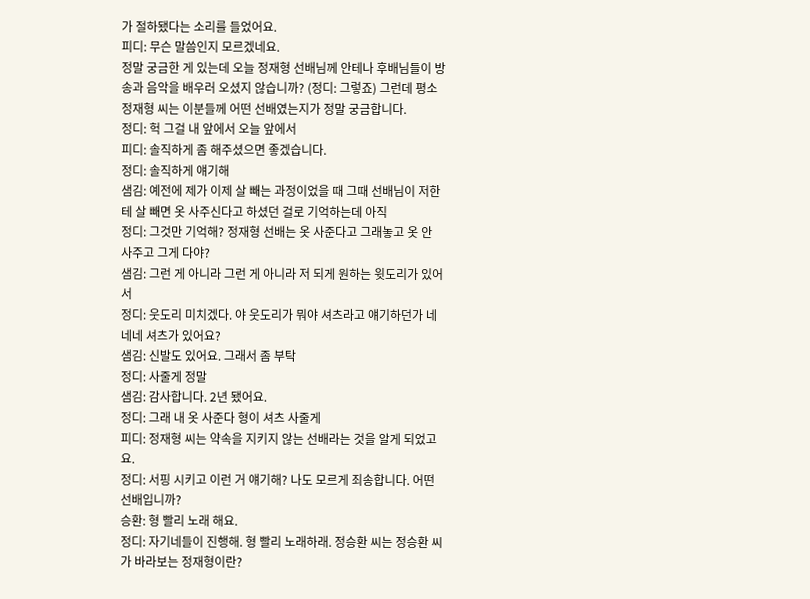가 절하됐다는 소리를 들었어요.
피디: 무슨 말씀인지 모르겠네요.
정말 궁금한 게 있는데 오늘 정재형 선배님께 안테나 후배님들이 방송과 음악을 배우러 오셨지 않습니까? (정디: 그렇죠) 그런데 평소 정재형 씨는 이분들께 어떤 선배였는지가 정말 궁금합니다.
정디: 헉 그걸 내 앞에서 오늘 앞에서
피디: 솔직하게 좀 해주셨으면 좋겠습니다.
정디: 솔직하게 얘기해
샘김: 예전에 제가 이제 살 빼는 과정이었을 때 그때 선배님이 저한테 살 빼면 옷 사주신다고 하셨던 걸로 기억하는데 아직
정디: 그것만 기억해? 정재형 선배는 옷 사준다고 그래놓고 옷 안 사주고 그게 다야?
샘김: 그런 게 아니라 그런 게 아니라 저 되게 원하는 윗도리가 있어서
정디: 웃도리 미치겠다. 야 웃도리가 뭐야 셔츠라고 얘기하던가 네네네 셔츠가 있어요?
샘김: 신발도 있어요. 그래서 좀 부탁
정디: 사줄게 정말
샘김: 감사합니다. 2년 됐어요.
정디: 그래 내 옷 사준다 형이 셔츠 사줄게
피디: 정재형 씨는 약속을 지키지 않는 선배라는 것을 알게 되었고요.
정디: 서핑 시키고 이런 거 얘기해? 나도 모르게 죄송합니다. 어떤 선배입니까?
승환: 형 빨리 노래 해요.
정디: 자기네들이 진행해. 형 빨리 노래하래. 정승환 씨는 정승환 씨가 바라보는 정재형이란?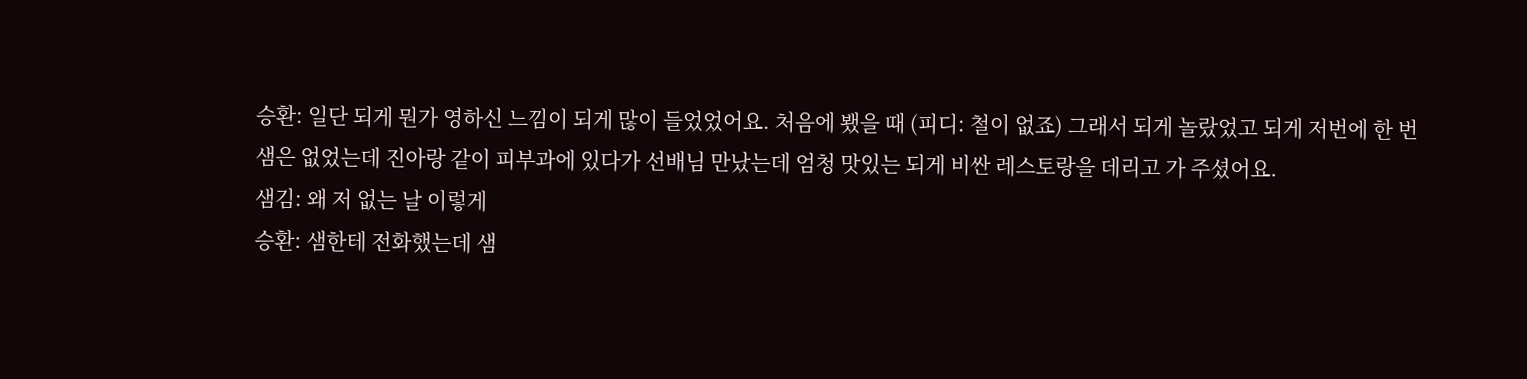승환: 일단 되게 뭔가 영하신 느낌이 되게 많이 들었었어요. 처음에 뵀을 때 (피디: 철이 없죠) 그래서 되게 놀랐었고 되게 저번에 한 번 샘은 없었는데 진아랑 같이 피부과에 있다가 선배님 만났는데 엄청 맛있는 되게 비싼 레스토랑을 데리고 가 주셨어요.
샘김: 왜 저 없는 날 이렇게
승환: 샘한테 전화했는데 샘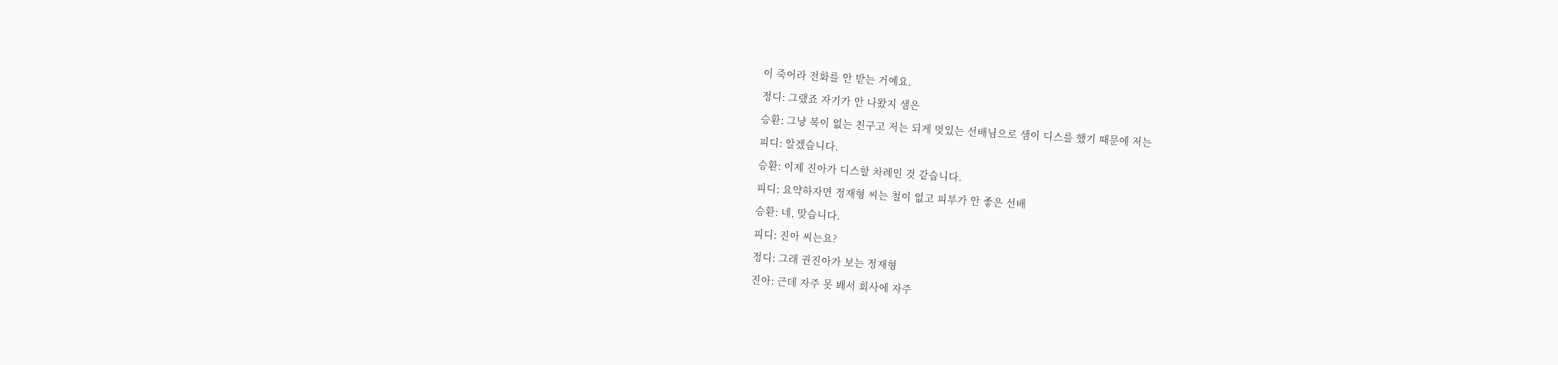이 죽어라 전화를 안 받는 거예요.
정디: 그랬죠 자기가 안 나왔지 샘은
승환: 그냥 복이 없는 친구고 저는 되게 멋있는 선배님으로 샘이 디스를 했기 때문에 저는
피디: 알겠습니다.
승환: 이제 진아가 디스할 차례인 것 같습니다.
피디: 요약하자면 정재형 씨는 철이 없고 피부가 안 좋은 선배
승환: 네, 맞습니다.
피디: 진아 씨는요?
정디: 그래 권진아가 보는 정재형
진아: 근데 자주 못 봬서 회사에 자주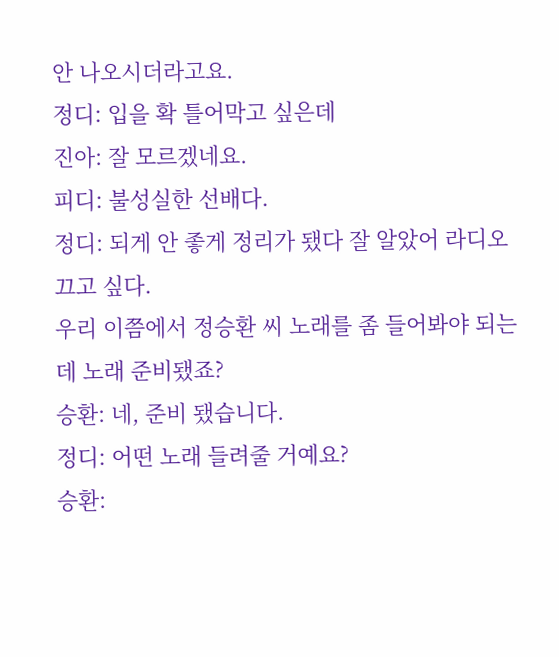안 나오시더라고요.
정디: 입을 확 틀어막고 싶은데
진아: 잘 모르겠네요.
피디: 불성실한 선배다.
정디: 되게 안 좋게 정리가 됐다 잘 알았어 라디오 끄고 싶다.
우리 이쯤에서 정승환 씨 노래를 좀 들어봐야 되는데 노래 준비됐죠?
승환: 네, 준비 됐습니다.
정디: 어떤 노래 들려줄 거예요?
승환: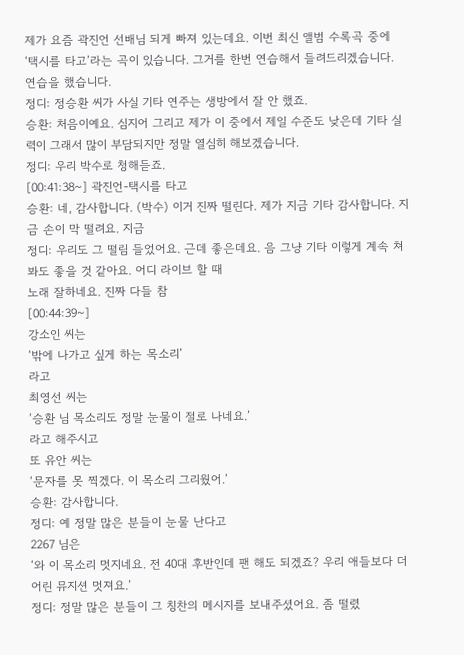제가 요즘 곽진언 선배님 되게 빠져 있는데요. 이번 최신 앨범 수록곡 중에 ‘택시를 타고’라는 곡이 있습니다. 그거를 한번 연습해서 들려드리겠습니다. 연습을 했습니다.
정디: 정승환 씨가 사실 기타 연주는 생방에서 잘 안 했죠.
승환: 처음이예요. 심지어 그리고 제가 이 중에서 제일 수준도 낮은데 기타 실력이 그래서 많이 부담되지만 정말 열심히 해보겠습니다.
정디: 우리 박수로 청해듣죠.
[00:41:38~] 곽진언-택시를 타고
승환: 네, 감사합니다. (박수) 이거 진짜 떨린다. 제가 지금 기타 감사합니다. 지금 손이 막 떨려요. 지금
정디: 우리도 그 떨림 들었어요. 근데 좋은데요. 음 그냥 기타 이렇게 계속 쳐봐도 좋을 것 같아요. 어디 라이브 할 때
노래 잘하네요. 진짜 다들 참
[00:44:39~]
강소인 씨는
‘밖에 나가고 싶게 하는 목소리’
라고
최영선 씨는
‘승환 님 목소리도 정말 눈물이 절로 나네요.’
라고 해주시고
또 유안 씨는
‘문자를 못 찍겠다. 이 목소리 그리웠어.’
승환: 감사합니다.
정디: 예 정말 많은 분들이 눈물 난다고
2267 님은
‘와 이 목소리 멋지네요. 전 40대 후반인데 팬 해도 되겠죠? 우리 애들보다 더 어린 뮤지션 멋져요.’
정디: 정말 많은 분들이 그 칭찬의 메시지를 보내주셨어요. 좀 떨렸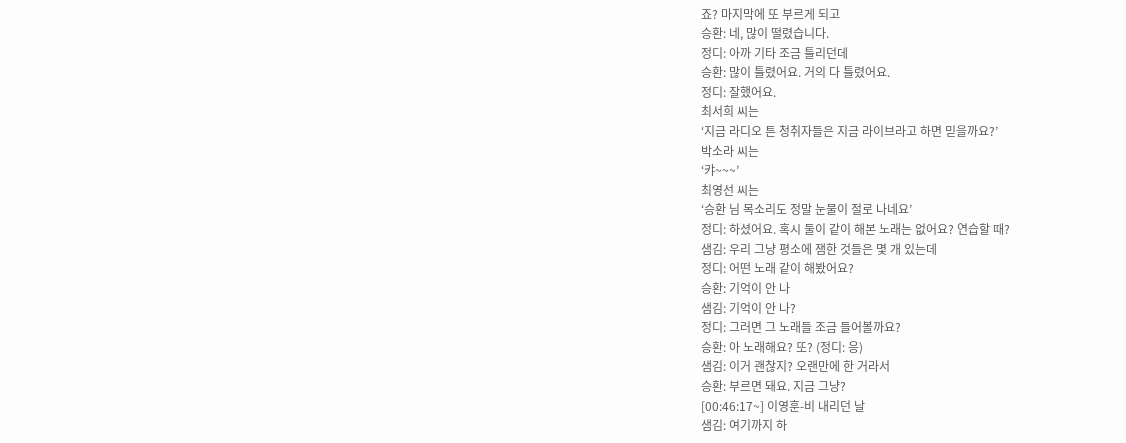죠? 마지막에 또 부르게 되고
승환: 네, 많이 떨렸습니다.
정디: 아까 기타 조금 틀리던데
승환: 많이 틀렸어요. 거의 다 틀렸어요.
정디: 잘했어요.
최서희 씨는
‘지금 라디오 튼 청취자들은 지금 라이브라고 하면 믿을까요?’
박소라 씨는
‘캬~~~’
최영선 씨는
‘승환 님 목소리도 정말 눈물이 절로 나네요’
정디: 하셨어요. 혹시 둘이 같이 해본 노래는 없어요? 연습할 때?
샘김: 우리 그냥 평소에 잼한 것들은 몇 개 있는데
정디: 어떤 노래 같이 해봤어요?
승환: 기억이 안 나
샘김: 기억이 안 나?
정디: 그러면 그 노래들 조금 들어볼까요?
승환: 아 노래해요? 또? (정디: 응)
샘김: 이거 괜찮지? 오랜만에 한 거라서
승환: 부르면 돼요. 지금 그냥?
[00:46:17~] 이영훈-비 내리던 날
샘김: 여기까지 하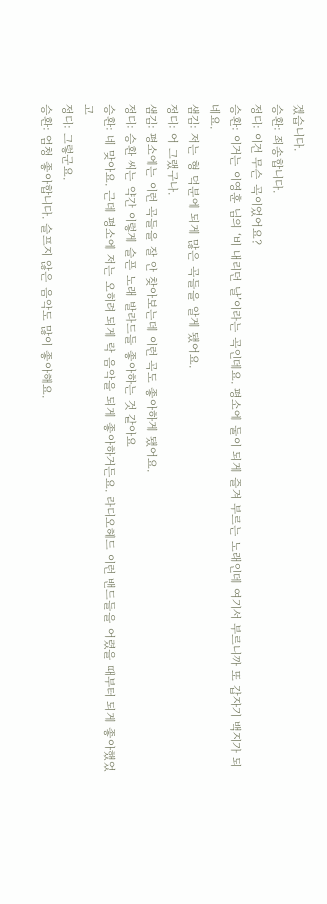겠습니다.
승환: 죄송합니다.
정디: 이건 무슨 곡이었어요?
승환: 이거는 이영훈 님의 ‘비 내리던 날’이라는 곡인데요. 평소에 둘이 되게 즐겨 부르는 노래인데 여기서 부르니까 또 갑자기 백지가 되네요.
샘김: 저는 형 덕분에 되게 많은 곡들을 알게 됐어요.
정디: 어 그랬구나.
샘김: 평소에는 이런 곡들을 잘 안 찾아보는데 이런 곡도 좋아하게 됐어요.
정디: 승환 씨는 약간 이렇게 슬픈 노래 발라드들 좋아하는 것 같아요
승환: 네 맞아요. 근데 평소에 저는 오히려 되게 락 음악을 되게 좋아하거든요. 라디오헤드 이런 밴드들을 어렸을 때부터 되게 좋아했었고
정디: 그렇군요.
승환: 엄청 좋아합니다. 슬프지 않은 음악도 많이 좋아해요.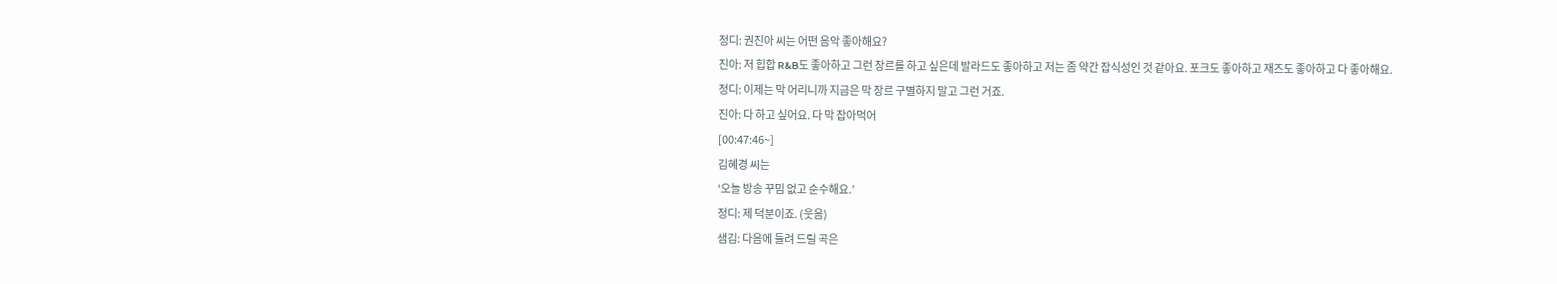정디: 권진아 씨는 어떤 음악 좋아해요?
진아: 저 힙합 R&B도 좋아하고 그런 장르를 하고 싶은데 발라드도 좋아하고 저는 좀 약간 잡식성인 것 같아요. 포크도 좋아하고 재즈도 좋아하고 다 좋아해요.
정디: 이제는 막 어리니까 지금은 막 장르 구별하지 말고 그런 거죠.
진아: 다 하고 싶어요. 다 막 잡아먹어
[00:47:46~]
김혜경 씨는
‘오늘 방송 꾸밈 없고 순수해요.’
정디: 제 덕분이죠. (웃음)
샘김: 다음에 들려 드릴 곡은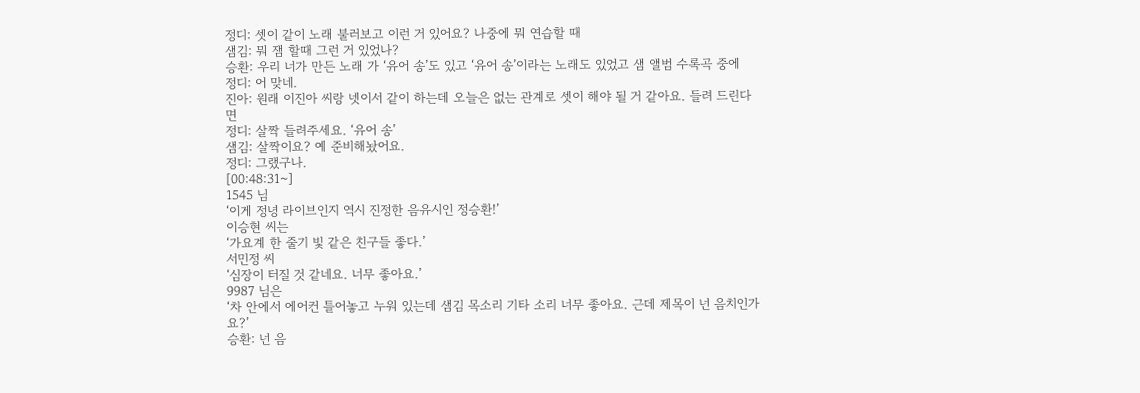정디: 셋이 같이 노래 불러보고 이런 거 있어요? 나중에 뭐 연습할 때
샘김: 뭐 잼 할때 그런 거 있었나?
승환: 우리 너가 만든 노래 가 ‘유어 송’도 있고 ‘유어 송’이라는 노래도 있었고 샘 앨범 수록곡 중에
정디: 어 맞네.
진아: 원래 이진아 씨랑 넷이서 같이 하는데 오늘은 없는 관계로 셋이 해야 될 거 같아요. 들려 드린다면
정디: 살짝 들려주세요. ‘유어 송’
샘김: 살짝이요? 예 준비해놨어요.
정디: 그랬구나.
[00:48:31~]
1545 님
‘이게 정녕 라이브인지 역시 진정한 음유시인 정승환!’
이승현 씨는
‘가요계 한 줄기 빛 같은 친구들 좋다.’
서민정 씨
‘심장이 터질 것 같네요. 너무 좋아요.’
9987 님은
‘차 안에서 에어컨 틀어놓고 누워 있는데 샘김 목소리 기타 소리 너무 좋아요. 근데 제목이 넌 음치인가요?’
승환: 넌 음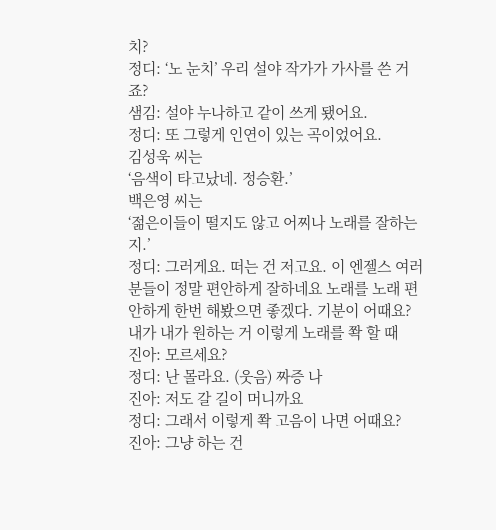치?
정디: ‘노 눈치’ 우리 설야 작가가 가사를 쓴 거죠?
샘김: 설야 누나하고 같이 쓰게 됐어요.
정디: 또 그렇게 인연이 있는 곡이었어요.
김성욱 씨는
‘음색이 타고났네. 정승환.’
백은영 씨는
‘젊은이들이 떨지도 않고 어찌나 노래를 잘하는지.’
정디: 그러게요. 떠는 건 저고요. 이 엔젤스 여러분들이 정말 편안하게 잘하네요 노래를 노래 편안하게 한번 해봤으면 좋겠다. 기분이 어때요? 내가 내가 원하는 거 이렇게 노래를 쫙 할 때
진아: 모르세요?
정디: 난 몰라요. (웃음) 짜증 나
진아: 저도 갈 길이 머니까요
정디: 그래서 이렇게 쫙 고음이 나면 어때요?
진아: 그냥 하는 건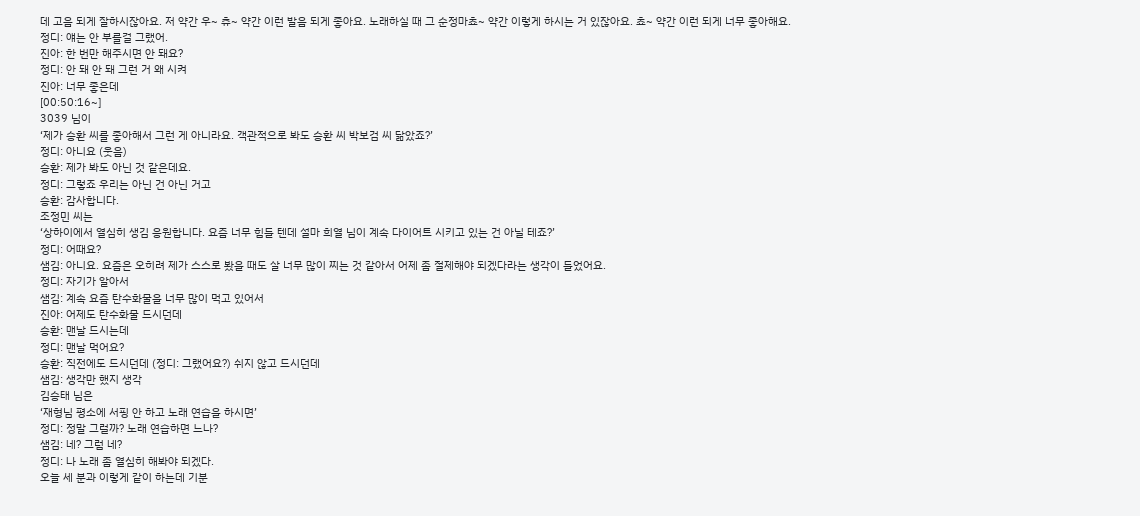데 고음 되게 잘하시잖아요. 저 약간 우~ 츄~ 약간 이런 발음 되게 좋아요. 노래하실 때 그 순정마쵸~ 약간 이렇게 하시는 거 있잖아요. 쵸~ 약간 이런 되게 너무 좋아해요.
정디: 얘는 안 부를걸 그랬어.
진아: 한 번만 해주시면 안 돼요?
정디: 안 돼 안 돼 그런 거 왜 시켜
진아: 너무 좋은데
[00:50:16~]
3039 님이
‘제가 승환 씨를 좋아해서 그런 게 아니라요. 객관적으로 봐도 승환 씨 박보검 씨 닮았죠?’
정디: 아니요 (웃음)
승환: 제가 봐도 아닌 것 같은데요.
정디: 그렇죠 우리는 아닌 건 아닌 거고
승환: 감사합니다.
조정민 씨는
‘상하이에서 열심히 생김 응원합니다. 요즘 너무 힘들 텐데 설마 희열 님이 계속 다이어트 시키고 있는 건 아닐 테죠?’
정디: 어때요?
샘김: 아니요. 요즘은 오히려 제가 스스로 봤을 때도 살 너무 많이 찌는 것 같아서 어제 좀 절제해야 되겠다라는 생각이 들었어요.
정디: 자기가 알아서
샘김: 계속 요즘 탄수화물을 너무 많이 먹고 있어서
진아: 어제도 탄수화물 드시던데
승환: 맨날 드시는데
정디: 맨날 먹어요?
승환: 직전에도 드시던데 (정디: 그랬어요?) 쉬지 않고 드시던데
샘김: 생각만 했지 생각
김승태 님은
‘재형님 평소에 서핑 안 하고 노래 연습을 하시면’
정디: 정말 그럴까? 노래 연습하면 느나?
샘김: 네? 그럼 네?
정디: 나 노래 좀 열심히 해봐야 되겠다.
오늘 세 분과 이렇게 같이 하는데 기분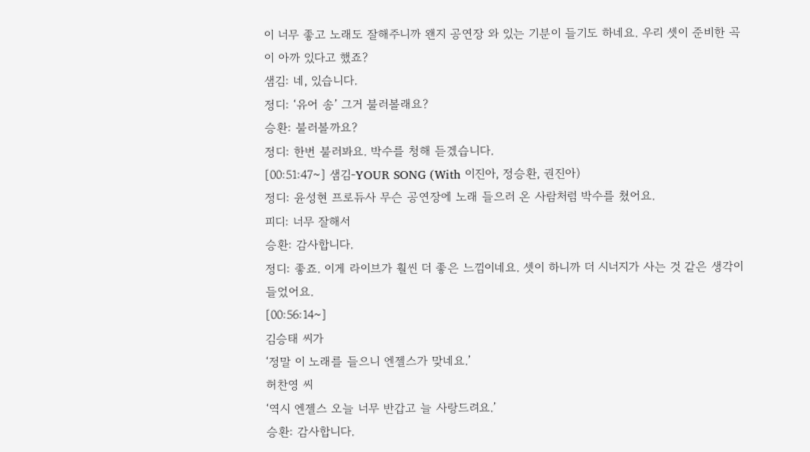이 너무 좋고 노래도 잘해주니까 왠지 공연장 와 있는 기분이 들기도 하네요. 우리 셋이 준비한 곡이 아까 있다고 했죠?
샘김: 네, 있습니다.
정디: ‘유어 송’ 그거 불러볼래요?
승환: 불러볼까요?
정디: 한번 불러봐요. 박수를 청해 듣겠습니다.
[00:51:47~] 샘김-YOUR SONG (With 이진아, 정승환, 권진아)
정디: 윤성현 프로듀사 무슨 공연장에 노래 들으러 온 사람처럼 박수를 쳤어요.
피디: 너무 잘해서
승환: 감사합니다.
정디: 좋죠. 이게 라이브가 훨씬 더 좋은 느낌이네요. 셋이 하니까 더 시너지가 사는 것 같은 생각이 들었어요.
[00:56:14~]
김승태 씨가
‘정말 이 노래를 들으니 엔젤스가 맞네요.’
허찬영 씨
‘역시 엔젤스 오늘 너무 반갑고 늘 사랑드려요.’
승환: 감사합니다.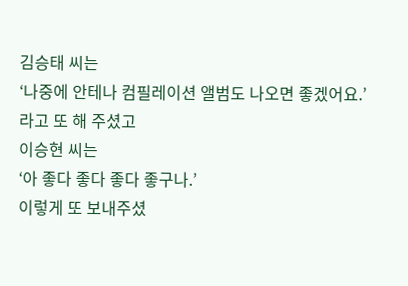김승태 씨는
‘나중에 안테나 컴필레이션 앨범도 나오면 좋겠어요.’
라고 또 해 주셨고
이승현 씨는
‘아 좋다 좋다 좋다 좋구나.’
이렇게 또 보내주셨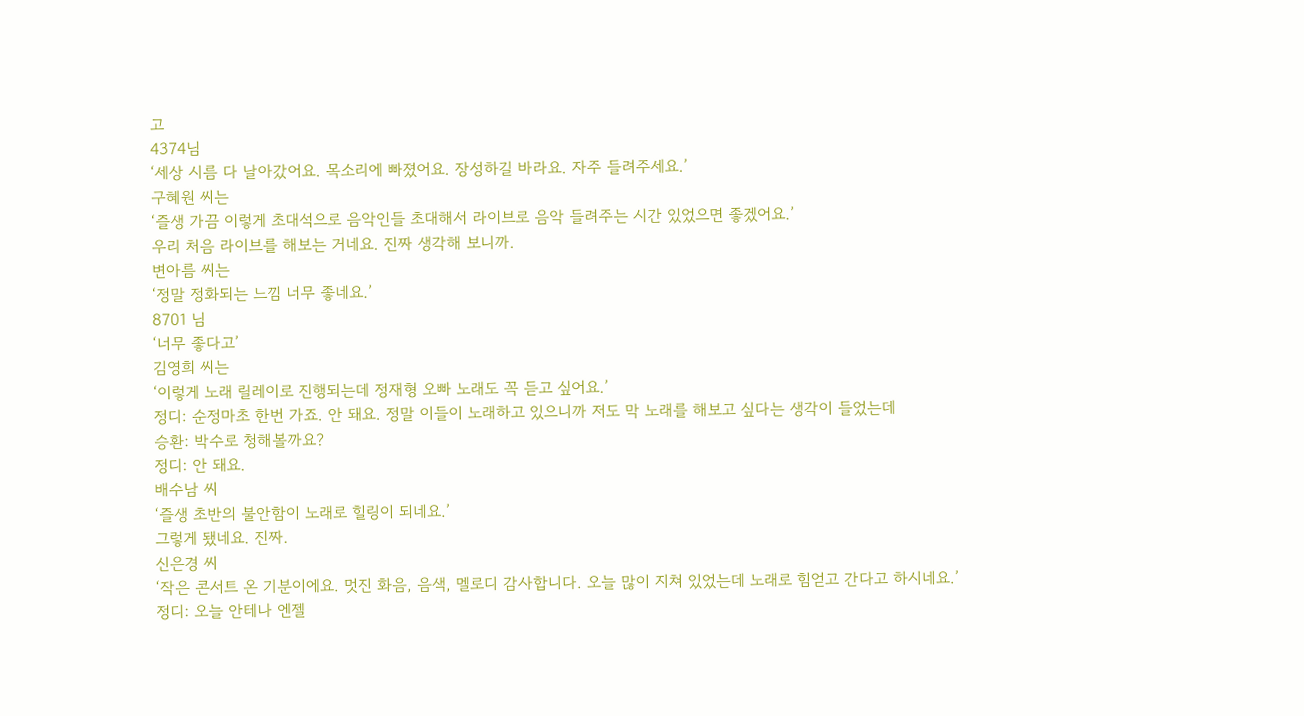고
4374님
‘세상 시름 다 날아갔어요. 목소리에 빠졌어요. 장성하길 바라요. 자주 들려주세요.’
구혜원 씨는
‘즐생 가끔 이렇게 초대석으로 음악인들 초대해서 라이브로 음악 들려주는 시간 있었으면 좋겠어요.’
우리 처음 라이브를 해보는 거네요. 진짜 생각해 보니까.
변아름 씨는
‘정말 정화되는 느낌 너무 좋네요.’
8701 님
‘너무 좋다고’
김영희 씨는
‘이렇게 노래 릴레이로 진행되는데 정재형 오빠 노래도 꼭 듣고 싶어요.’
정디: 순정마초 한번 가죠. 안 돼요. 정말 이들이 노래하고 있으니까 저도 막 노래를 해보고 싶다는 생각이 들었는데
승환: 박수로 청해볼까요?
정디: 안 돼요.
배수남 씨
‘즐생 초반의 불안함이 노래로 힐링이 되네요.’
그렇게 됐네요. 진짜.
신은경 씨
‘작은 콘서트 온 기분이에요. 멋진 화음, 음색, 멜로디 감사합니다. 오늘 많이 지쳐 있었는데 노래로 힘얻고 간다고 하시네요.’
정디: 오늘 안테나 엔젤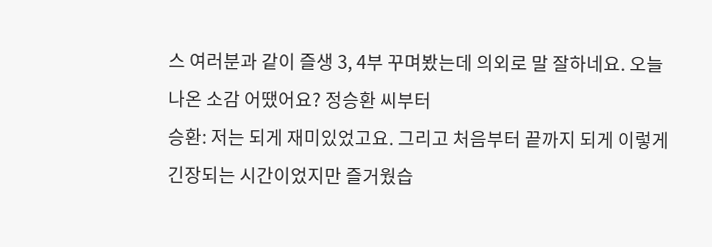스 여러분과 같이 즐생 3, 4부 꾸며봤는데 의외로 말 잘하네요. 오늘 나온 소감 어땠어요? 정승환 씨부터
승환: 저는 되게 재미있었고요. 그리고 처음부터 끝까지 되게 이렇게 긴장되는 시간이었지만 즐거웠습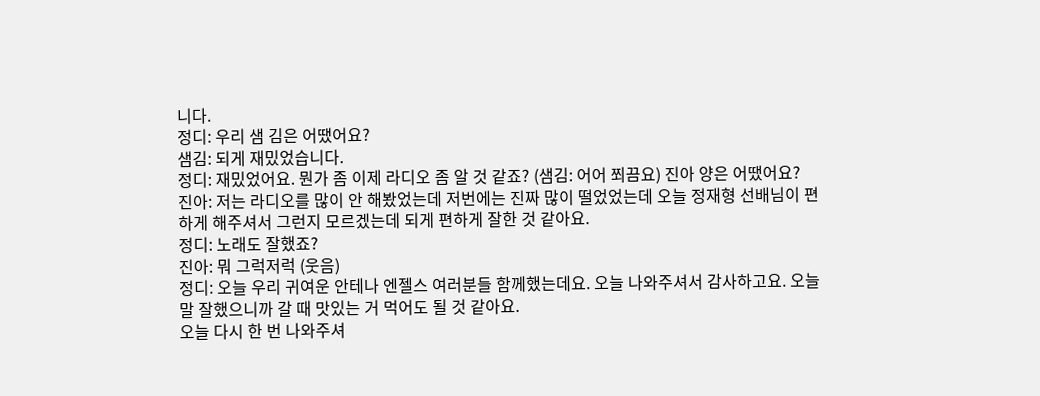니다.
정디: 우리 샘 김은 어땠어요?
샘김: 되게 재밌었습니다.
정디: 재밌었어요. 뭔가 좀 이제 라디오 좀 알 것 같죠? (샘김: 어어 쬐끔요) 진아 양은 어땠어요?
진아: 저는 라디오를 많이 안 해봤었는데 저번에는 진짜 많이 떨었었는데 오늘 정재형 선배님이 편하게 해주셔서 그런지 모르겠는데 되게 편하게 잘한 것 같아요.
정디: 노래도 잘했죠?
진아: 뭐 그럭저럭 (웃음)
정디: 오늘 우리 귀여운 안테나 엔젤스 여러분들 함께했는데요. 오늘 나와주셔서 감사하고요. 오늘 말 잘했으니까 갈 때 맛있는 거 먹어도 될 것 같아요.
오늘 다시 한 번 나와주셔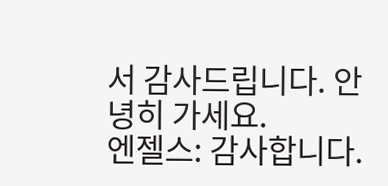서 감사드립니다. 안녕히 가세요.
엔젤스: 감사합니다.